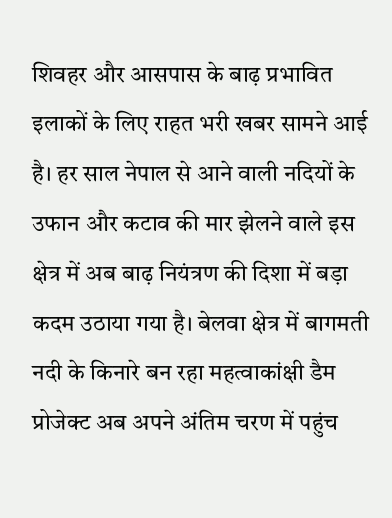शिवहर और आसपास के बाढ़ प्रभावित इलाकों के लिए राहत भरी खबर सामने आई है। हर साल नेपाल से आने वाली नदियों के उफान और कटाव की मार झेलने वाले इस क्षेत्र में अब बाढ़ नियंत्रण की दिशा में बड़ा कदम उठाया गया है। बेलवा क्षेत्र में बागमती नदी के किनारे बन रहा महत्वाकांक्षी डैम प्रोजेक्ट अब अपने अंतिम चरण में पहुंच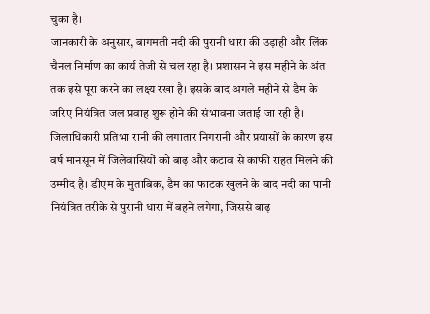चुका है।
जानकारी के अनुसार, बागमती नदी की पुरानी धारा की उड़ाही और लिंक चैनल निर्माण का कार्य तेजी से चल रहा है। प्रशासन ने इस महीने के अंत तक इसे पूरा करने का लक्ष्य रखा है। इसके बाद अगले महीने से डैम के जरिए नियंत्रित जल प्रवाह शुरू होने की संभावना जताई जा रही है।
जिलाधिकारी प्रतिभा रानी की लगातार निगरानी और प्रयासों के कारण इस वर्ष मानसून में जिलेवासियों को बाढ़ और कटाव से काफी राहत मिलने की उम्मीद है। डीएम के मुताबिक, डैम का फाटक खुलने के बाद नदी का पानी नियंत्रित तरीके से पुरानी धारा में बहने लगेगा, जिससे बाढ़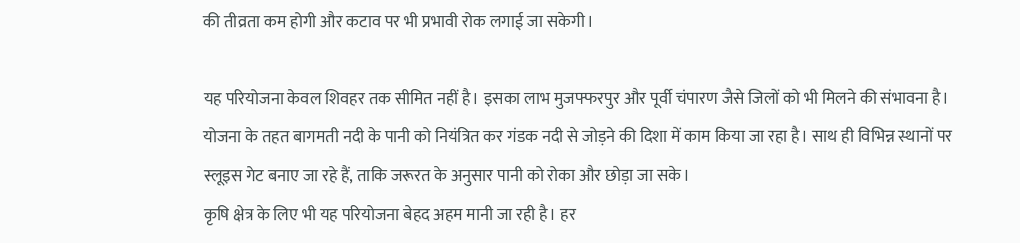की तीव्रता कम होगी और कटाव पर भी प्रभावी रोक लगाई जा सकेगी।

यह परियोजना केवल शिवहर तक सीमित नहीं है। इसका लाभ मुजफ्फरपुर और पूर्वी चंपारण जैसे जिलों को भी मिलने की संभावना है। योजना के तहत बागमती नदी के पानी को नियंत्रित कर गंडक नदी से जोड़ने की दिशा में काम किया जा रहा है। साथ ही विभिन्न स्थानों पर स्लूइस गेट बनाए जा रहे हैं, ताकि जरूरत के अनुसार पानी को रोका और छोड़ा जा सके।
कृषि क्षेत्र के लिए भी यह परियोजना बेहद अहम मानी जा रही है। हर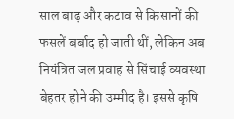साल बाढ़ और कटाव से किसानों की फसलें बर्बाद हो जाती थीं, लेकिन अब नियंत्रित जल प्रवाह से सिंचाई व्यवस्था बेहतर होने की उम्मीद है। इससे कृषि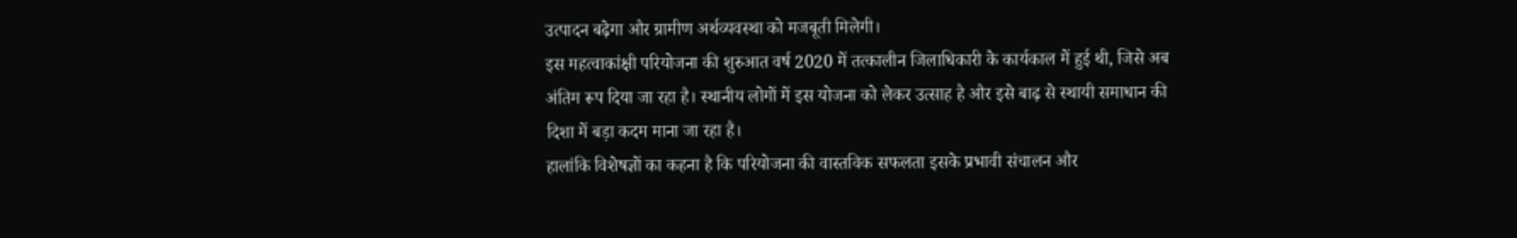उत्पादन बढ़ेगा और ग्रामीण अर्थव्यवस्था को मजबूती मिलेगी।
इस महत्वाकांक्षी परियोजना की शुरुआत वर्ष 2020 में तत्कालीन जिलाधिकारी के कार्यकाल में हुई थी, जिसे अब अंतिम रूप दिया जा रहा है। स्थानीय लोगों में इस योजना को लेकर उत्साह है और इसे बाढ़ से स्थायी समाधान की दिशा में बड़ा कदम माना जा रहा है।
हालांकि विशेषज्ञों का कहना है कि परियोजना की वास्तविक सफलता इसके प्रभावी संचालन और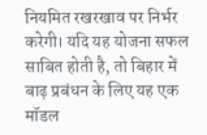नियमित रखरखाव पर निर्भर करेगी। यदि यह योजना सफल साबित होती है, तो बिहार में बाढ़ प्रबंधन के लिए यह एक मॉडल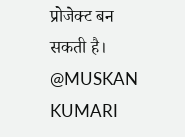प्रोजेक्ट बन सकती है।
@MUSKAN KUMARI